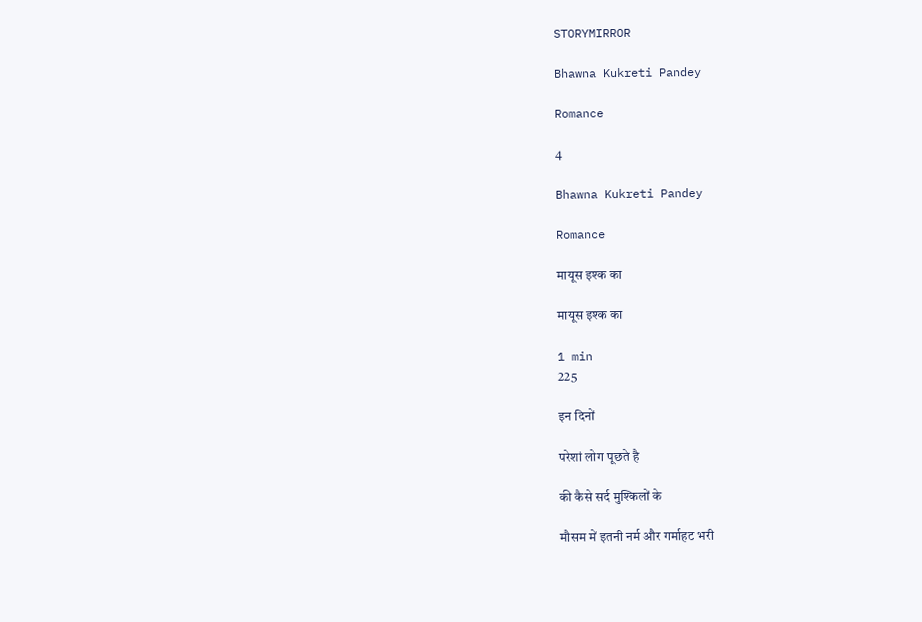STORYMIRROR

Bhawna Kukreti Pandey

Romance

4

Bhawna Kukreti Pandey

Romance

मायूस इश्क का

मायूस इश्क का

1 min
225

इन दिनों

परेशां लोग पूछते है

की कैसे सर्द मुश्किलों के

मौसम में इतनी नर्म और गर्माहट भरी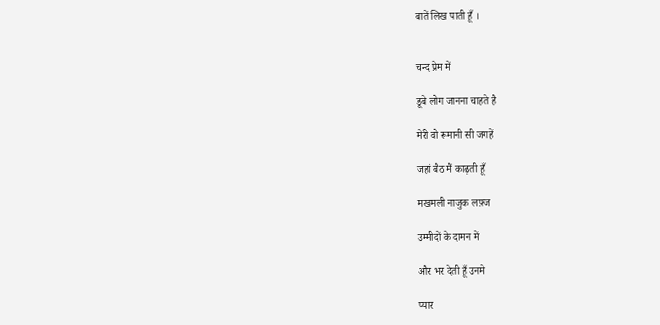बातें लिख पाती हूँ ।


चन्द प्रेम में

डूबे लोग जानना चाहते है

मेरी वो रूमानी सी जगहें

जहां बैठ मैं काढ़ती हूँ

मखमली नाजुक लफ़्ज

उम्मीदों के दामन में

और भर देती हूँ उनमे

प्यार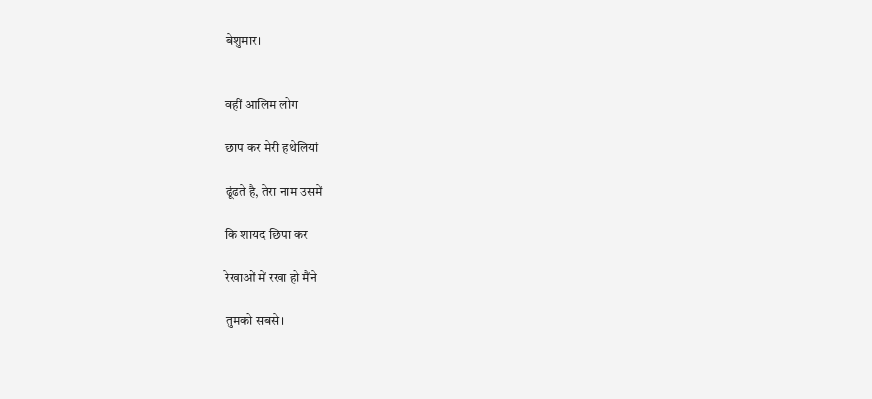बेशुमार।


वहीं आलिम लोग

छाप कर मेरी हथेलियां

ढूंढते है, तेरा नाम उसमें

कि शायद छिपा कर

रेखाओं में रखा हो मैंने

तुमको सबसे।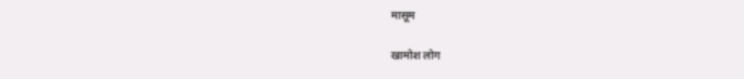मासूम

खामोश लोग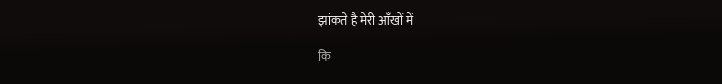झांकते है मेरी आँखों में

कि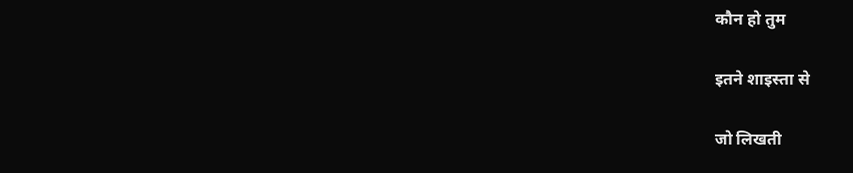कौन हो तुम

इतने शाइस्ता से

जो लिखती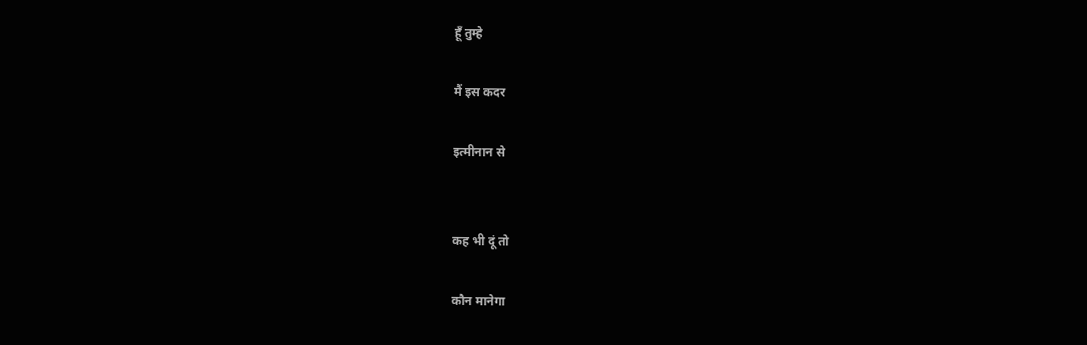हूँ तुम्हे

मैं इस कदर

इत्मीनान से


कह भी दूं तो

कौन मानेगा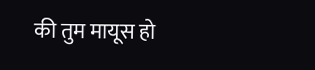की तुम मायूस हो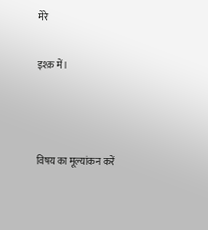मेरे

इश्क़ में।



विषय का मूल्यांकन करें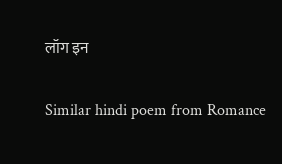लॉग इन

Similar hindi poem from Romance